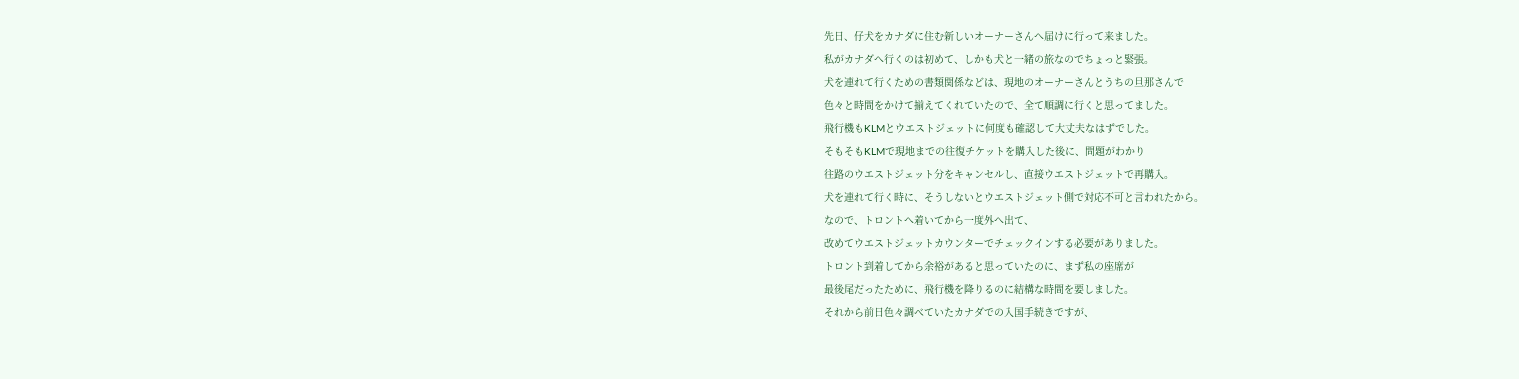先日、仔犬をカナダに住む新しいオーナーさんへ届けに行って来ました。
私がカナダへ行くのは初めて、しかも犬と一緒の旅なのでちょっと緊張。
犬を連れて行くための書類関係などは、現地のオーナーさんとうちの旦那さんで
色々と時間をかけて揃えてくれていたので、全て順調に行くと思ってました。
飛行機もKLMとウエストジェットに何度も確認して大丈夫なはずでした。
そもそもKLMで現地までの往復チケットを購入した後に、問題がわかり
往路のウエストジェット分をキャンセルし、直接ウエストジェットで再購入。
犬を連れて行く時に、そうしないとウエストジェット側で対応不可と言われたから。
なので、トロントへ着いてから一度外へ出て、
改めてウエストジェットカウンターでチェックインする必要がありました。
トロント到着してから余裕があると思っていたのに、まず私の座席が
最後尾だったために、飛行機を降りるのに結構な時間を要しました。
それから前日色々調べていたカナダでの入国手続きですが、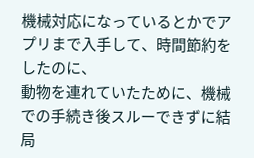機械対応になっているとかでアプリまで入手して、時間節約をしたのに、
動物を連れていたために、機械での手続き後スルーできずに結局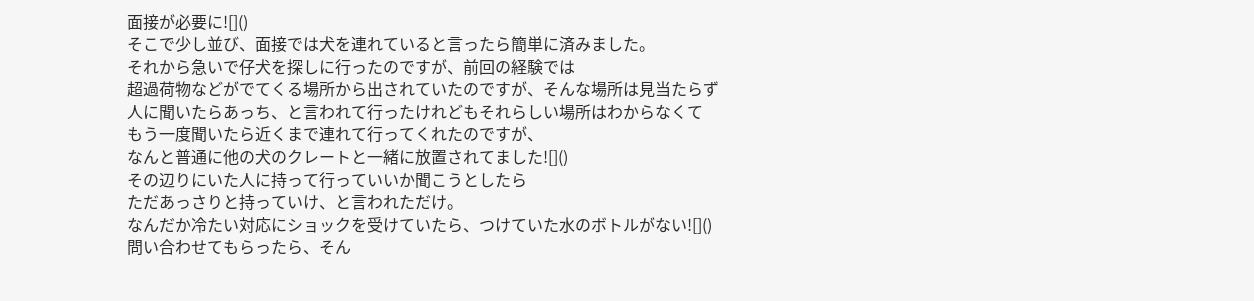面接が必要に![]()
そこで少し並び、面接では犬を連れていると言ったら簡単に済みました。
それから急いで仔犬を探しに行ったのですが、前回の経験では
超過荷物などがでてくる場所から出されていたのですが、そんな場所は見当たらず
人に聞いたらあっち、と言われて行ったけれどもそれらしい場所はわからなくて
もう一度聞いたら近くまで連れて行ってくれたのですが、
なんと普通に他の犬のクレートと一緒に放置されてました![]()
その辺りにいた人に持って行っていいか聞こうとしたら
ただあっさりと持っていけ、と言われただけ。
なんだか冷たい対応にショックを受けていたら、つけていた水のボトルがない![]()
問い合わせてもらったら、そん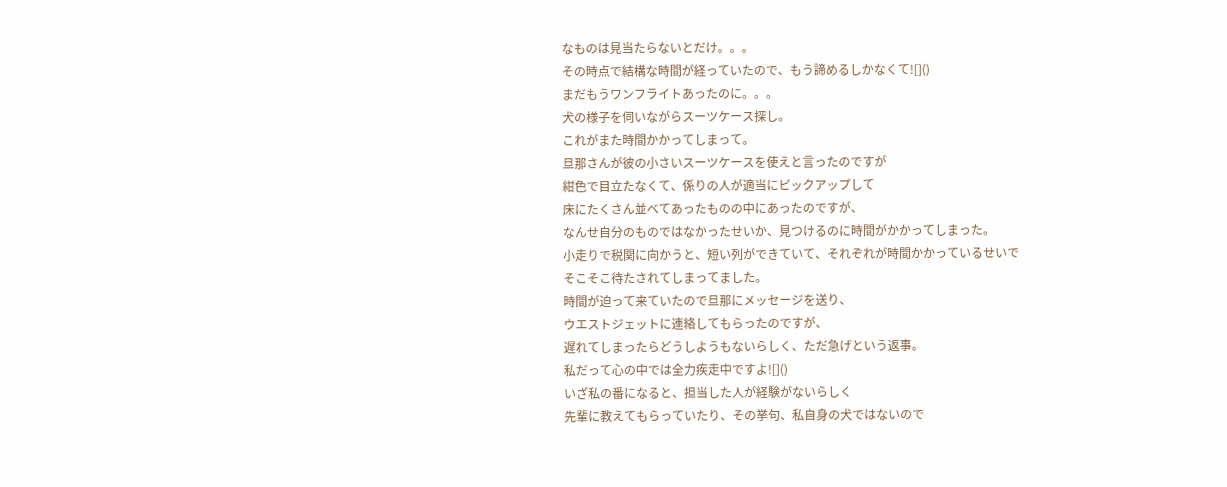なものは見当たらないとだけ。。。
その時点で結構な時間が経っていたので、もう諦めるしかなくて![]()
まだもうワンフライトあったのに。。。
犬の様子を伺いながらスーツケース探し。
これがまた時間かかってしまって。
旦那さんが彼の小さいスーツケースを使えと言ったのですが
紺色で目立たなくて、係りの人が適当にピックアップして
床にたくさん並べてあったものの中にあったのですが、
なんせ自分のものではなかったせいか、見つけるのに時間がかかってしまった。
小走りで税関に向かうと、短い列ができていて、それぞれが時間かかっているせいで
そこそこ待たされてしまってました。
時間が迫って来ていたので旦那にメッセージを送り、
ウエストジェットに連絡してもらったのですが、
遅れてしまったらどうしようもないらしく、ただ急げという返事。
私だって心の中では全力疾走中ですよ![]()
いざ私の番になると、担当した人が経験がないらしく
先輩に教えてもらっていたり、その挙句、私自身の犬ではないので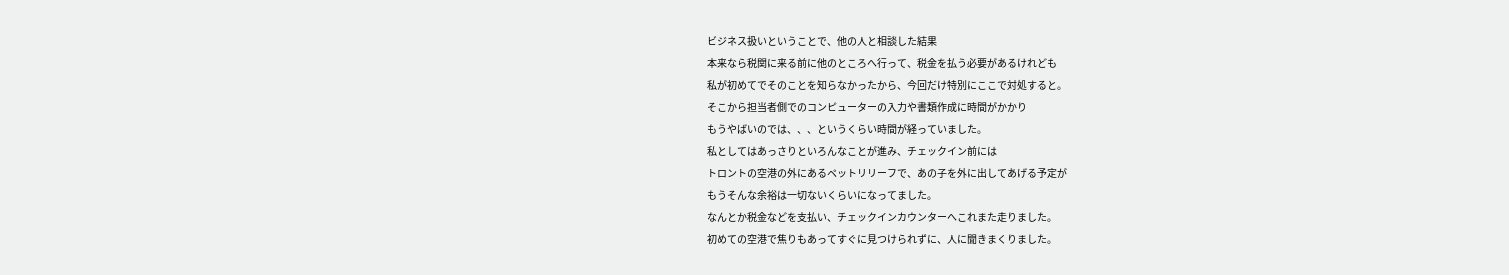ビジネス扱いということで、他の人と相談した結果
本来なら税関に来る前に他のところへ行って、税金を払う必要があるけれども
私が初めてでそのことを知らなかったから、今回だけ特別にここで対処すると。
そこから担当者側でのコンピューターの入力や書類作成に時間がかかり
もうやばいのでは、、、というくらい時間が経っていました。
私としてはあっさりといろんなことが進み、チェックイン前には
トロントの空港の外にあるペットリリーフで、あの子を外に出してあげる予定が
もうそんな余裕は一切ないくらいになってました。
なんとか税金などを支払い、チェックインカウンターへこれまた走りました。
初めての空港で焦りもあってすぐに見つけられずに、人に聞きまくりました。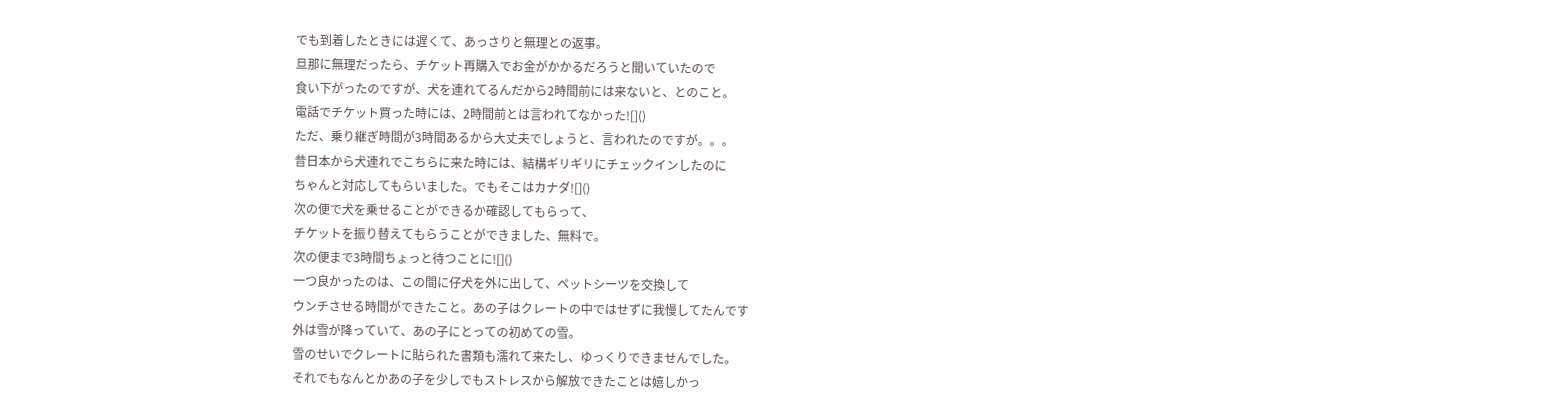でも到着したときには遅くて、あっさりと無理との返事。
旦那に無理だったら、チケット再購入でお金がかかるだろうと聞いていたので
食い下がったのですが、犬を連れてるんだから2時間前には来ないと、とのこと。
電話でチケット買った時には、2時間前とは言われてなかった![]()
ただ、乗り継ぎ時間が3時間あるから大丈夫でしょうと、言われたのですが。。。
昔日本から犬連れでこちらに来た時には、結構ギリギリにチェックインしたのに
ちゃんと対応してもらいました。でもそこはカナダ![]()
次の便で犬を乗せることができるか確認してもらって、
チケットを振り替えてもらうことができました、無料で。
次の便まで3時間ちょっと待つことに![]()
一つ良かったのは、この間に仔犬を外に出して、ペットシーツを交換して
ウンチさせる時間ができたこと。あの子はクレートの中ではせずに我慢してたんです
外は雪が降っていて、あの子にとっての初めての雪。
雪のせいでクレートに貼られた書類も濡れて来たし、ゆっくりできませんでした。
それでもなんとかあの子を少しでもストレスから解放できたことは嬉しかっ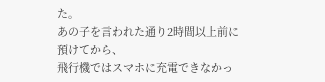た。
あの子を言われた通り2時間以上前に預けてから、
飛行機ではスマホに充電できなかっ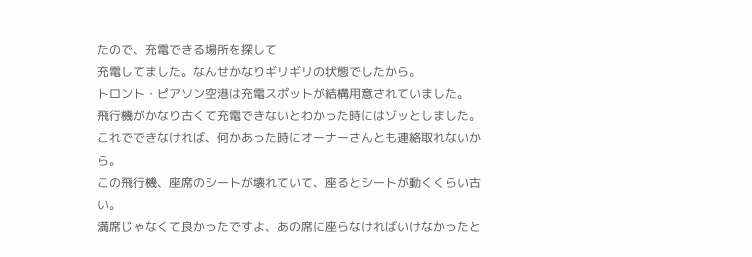たので、充電できる場所を探して
充電してました。なんせかなりギリギリの状態でしたから。
トロント・ピアソン空港は充電スポットが結構用意されていました。
飛行機がかなり古くて充電できないとわかった時にはゾッとしました。
これでできなければ、何かあった時にオーナーさんとも連絡取れないから。
この飛行機、座席のシートが壊れていて、座るとシートが動くくらい古い。
満席じゃなくて良かったですよ、あの席に座らなければいけなかったと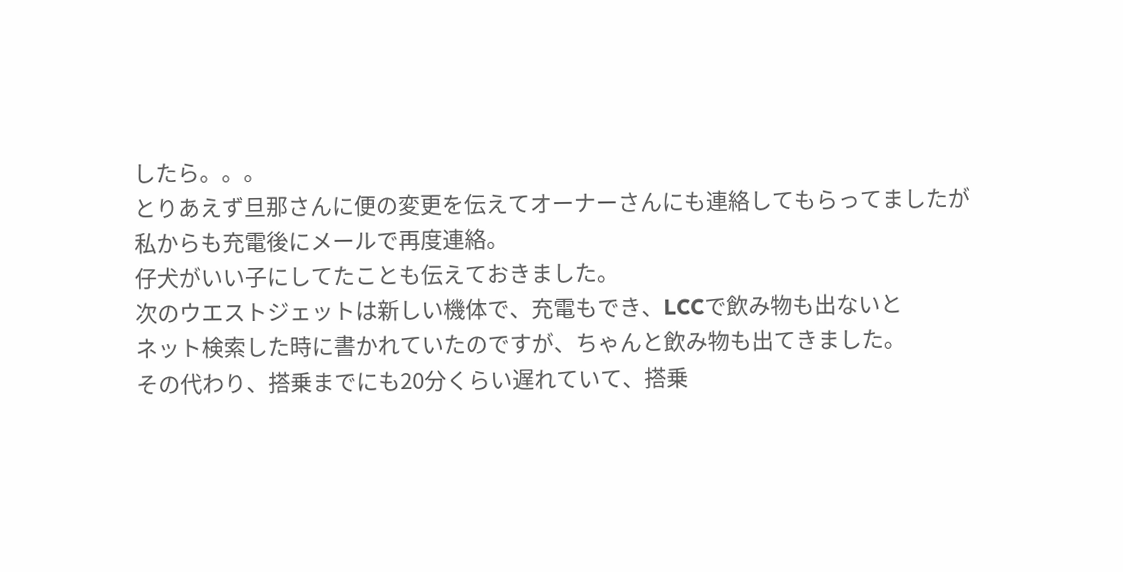したら。。。
とりあえず旦那さんに便の変更を伝えてオーナーさんにも連絡してもらってましたが
私からも充電後にメールで再度連絡。
仔犬がいい子にしてたことも伝えておきました。
次のウエストジェットは新しい機体で、充電もでき、LCCで飲み物も出ないと
ネット検索した時に書かれていたのですが、ちゃんと飲み物も出てきました。
その代わり、搭乗までにも20分くらい遅れていて、搭乗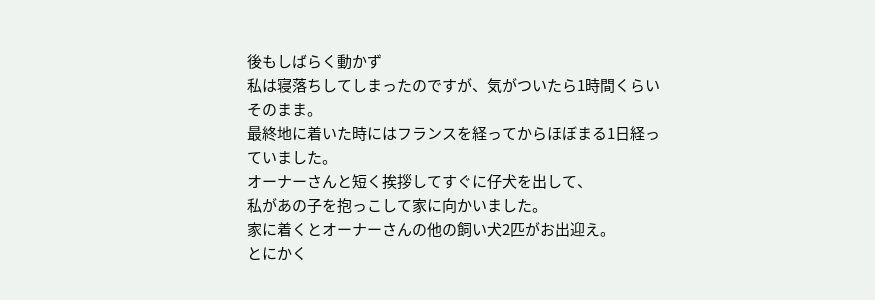後もしばらく動かず
私は寝落ちしてしまったのですが、気がついたら1時間くらいそのまま。
最終地に着いた時にはフランスを経ってからほぼまる1日経っていました。
オーナーさんと短く挨拶してすぐに仔犬を出して、
私があの子を抱っこして家に向かいました。
家に着くとオーナーさんの他の飼い犬2匹がお出迎え。
とにかく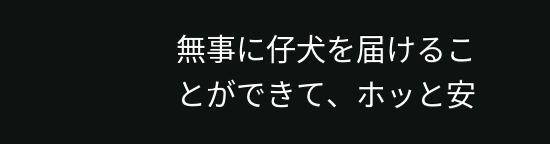無事に仔犬を届けることができて、ホッと安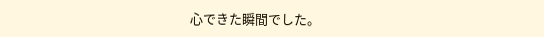心できた瞬間でした。